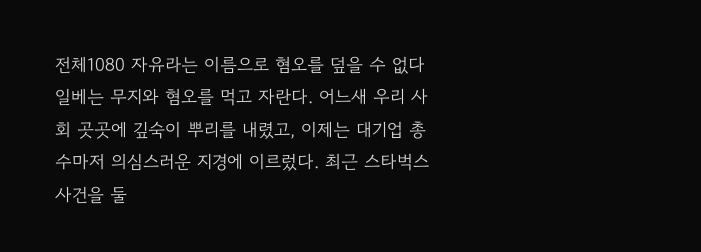전체1080 자유라는 이름으로 혐오를 덮을 수 없다 일베는 무지와 혐오를 먹고 자란다. 어느새 우리 사회 곳곳에 깊숙이 뿌리를 내렸고, 이제는 대기업 총수마저 의심스러운 지경에 이르렀다. 최근 스타벅스 사건을 둘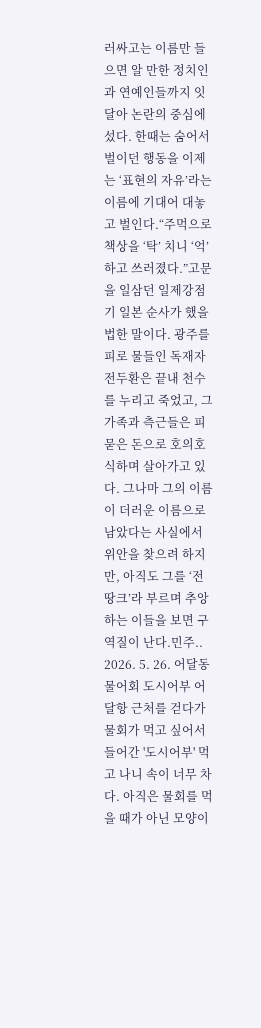러싸고는 이름만 들으면 알 만한 정치인과 연예인들까지 잇달아 논란의 중심에 섰다. 한때는 숨어서 벌이던 행동을 이제는 ‘표현의 자유’라는 이름에 기대어 대놓고 벌인다.“주먹으로 책상을 ‘탁’ 치니 ‘억’하고 쓰러졌다.”고문을 일삼던 일제강점기 일본 순사가 했을 법한 말이다. 광주를 피로 물들인 독재자 전두환은 끝내 천수를 누리고 죽었고, 그 가족과 측근들은 피 묻은 돈으로 호의호식하며 살아가고 있다. 그나마 그의 이름이 더러운 이름으로 남았다는 사실에서 위안을 찾으려 하지만, 아직도 그를 ‘전땅크’라 부르며 추앙하는 이들을 보면 구역질이 난다.민주.. 2026. 5. 26. 어달동 물어회 도시어부 어달항 근처를 걷다가 물회가 먹고 싶어서 들어간 '도시어부' 먹고 나니 속이 너무 차다. 아직은 물회를 먹을 때가 아닌 모양이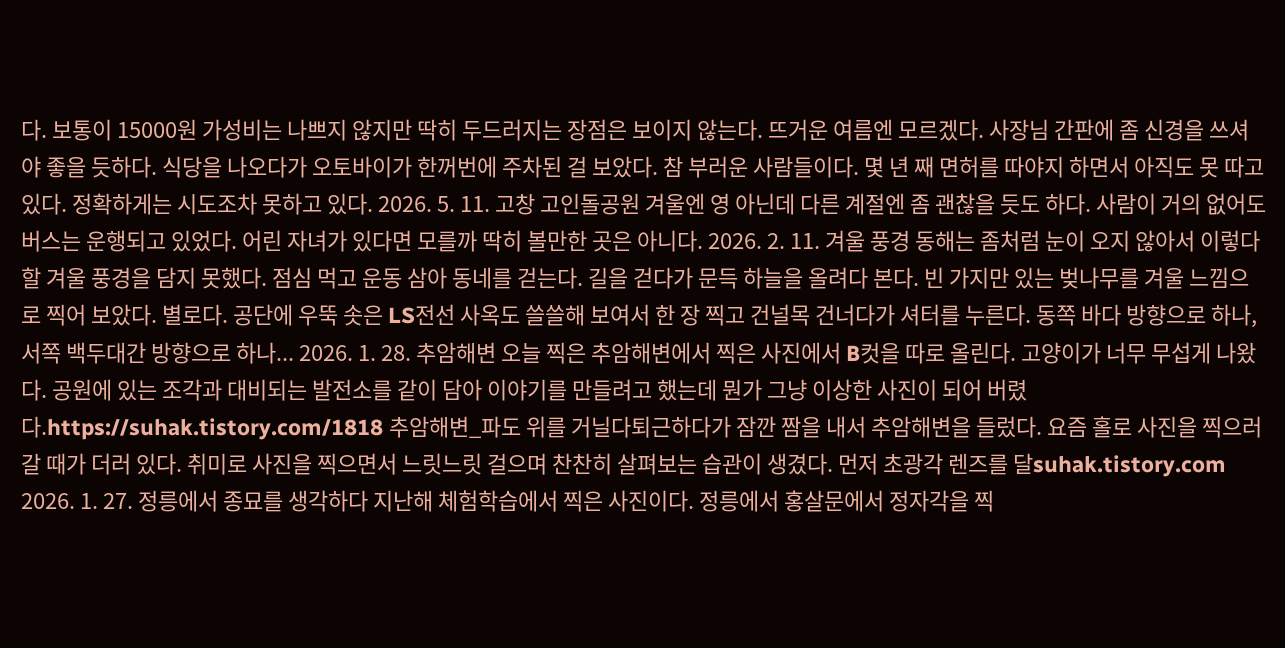다. 보통이 15000원 가성비는 나쁘지 않지만 딱히 두드러지는 장점은 보이지 않는다. 뜨거운 여름엔 모르겠다. 사장님 간판에 좀 신경을 쓰셔야 좋을 듯하다. 식당을 나오다가 오토바이가 한꺼번에 주차된 걸 보았다. 참 부러운 사람들이다. 몇 년 째 면허를 따야지 하면서 아직도 못 따고 있다. 정확하게는 시도조차 못하고 있다. 2026. 5. 11. 고창 고인돌공원 겨울엔 영 아닌데 다른 계절엔 좀 괜찮을 듯도 하다. 사람이 거의 없어도 버스는 운행되고 있었다. 어린 자녀가 있다면 모를까 딱히 볼만한 곳은 아니다. 2026. 2. 11. 겨울 풍경 동해는 좀처럼 눈이 오지 않아서 이렇다할 겨울 풍경을 담지 못했다. 점심 먹고 운동 삼아 동네를 걷는다. 길을 걷다가 문득 하늘을 올려다 본다. 빈 가지만 있는 벚나무를 겨울 느낌으로 찍어 보았다. 별로다. 공단에 우뚝 솟은 LS전선 사옥도 쓸쓸해 보여서 한 장 찍고 건널목 건너다가 셔터를 누른다. 동쪽 바다 방향으로 하나, 서쪽 백두대간 방향으로 하나... 2026. 1. 28. 추암해변 오늘 찍은 추암해변에서 찍은 사진에서 B컷을 따로 올린다. 고양이가 너무 무섭게 나왔다. 공원에 있는 조각과 대비되는 발전소를 같이 담아 이야기를 만들려고 했는데 뭔가 그냥 이상한 사진이 되어 버렸다.https://suhak.tistory.com/1818 추암해변_파도 위를 거닐다퇴근하다가 잠깐 짬을 내서 추암해변을 들렀다. 요즘 홀로 사진을 찍으러 갈 때가 더러 있다. 취미로 사진을 찍으면서 느릿느릿 걸으며 찬찬히 살펴보는 습관이 생겼다. 먼저 초광각 렌즈를 달suhak.tistory.com 2026. 1. 27. 정릉에서 종묘를 생각하다 지난해 체험학습에서 찍은 사진이다. 정릉에서 홍살문에서 정자각을 찍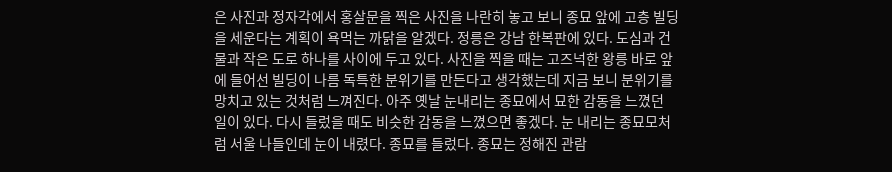은 사진과 정자각에서 홍살문을 찍은 사진을 나란히 놓고 보니 종묘 앞에 고층 빌딩을 세운다는 계획이 욕먹는 까닭을 알겠다. 정릉은 강남 한복판에 있다. 도심과 건물과 작은 도로 하나를 사이에 두고 있다. 사진을 찍을 때는 고즈넉한 왕릉 바로 앞에 들어선 빌딩이 나름 독특한 분위기를 만든다고 생각했는데 지금 보니 분위기를 망치고 있는 것처럼 느껴진다. 아주 옛날 눈내리는 종묘에서 묘한 감동을 느꼈던 일이 있다. 다시 들렀을 때도 비슷한 감동을 느꼈으면 좋겠다. 눈 내리는 종묘모처럼 서울 나들인데 눈이 내렸다. 종묘를 들렀다. 종묘는 정해진 관람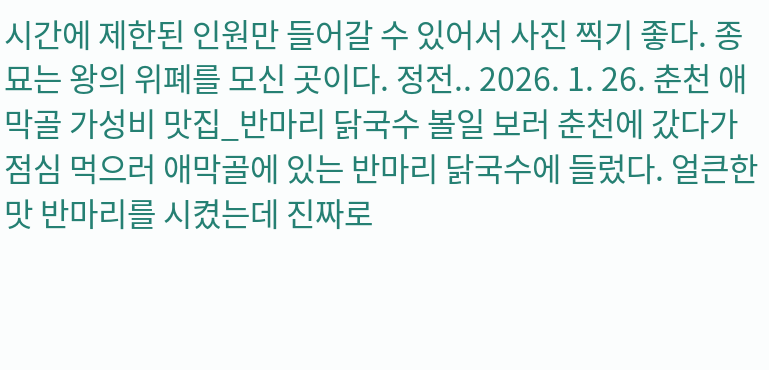시간에 제한된 인원만 들어갈 수 있어서 사진 찍기 좋다. 종묘는 왕의 위폐를 모신 곳이다. 정전.. 2026. 1. 26. 춘천 애막골 가성비 맛집_반마리 닭국수 볼일 보러 춘천에 갔다가 점심 먹으러 애막골에 있는 반마리 닭국수에 들렀다. 얼큰한 맛 반마리를 시켰는데 진짜로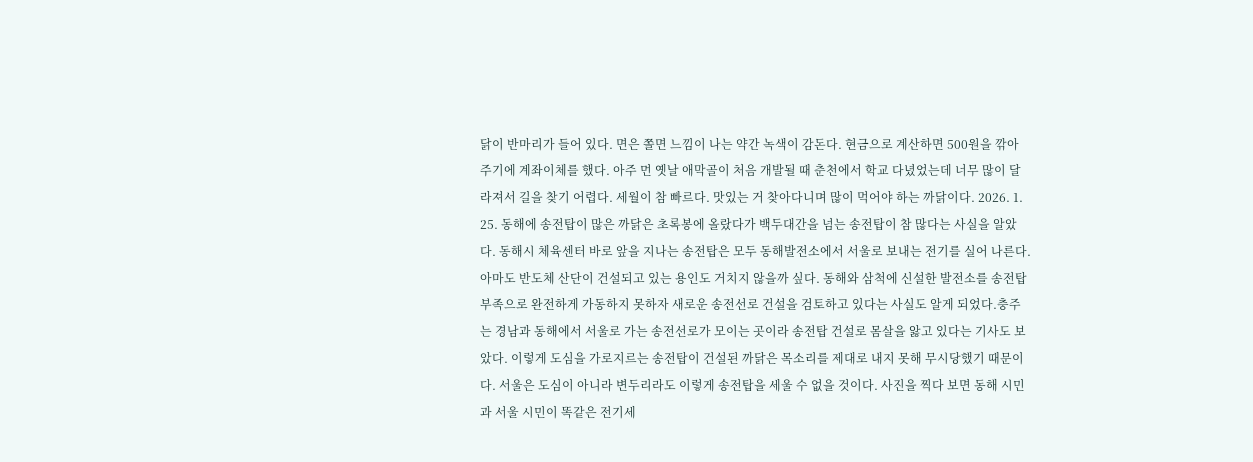닭이 반마리가 들어 있다. 면은 쫄면 느낌이 나는 약간 녹색이 감돈다. 현금으로 계산하면 500원을 깎아 주기에 계좌이체를 했다. 아주 먼 옛날 애막골이 처음 개발될 때 춘천에서 학교 다녔었는데 너무 많이 달라져서 길을 찾기 어렵다. 세월이 참 빠르다. 맛있는 거 찾아다니며 많이 먹어야 하는 까닭이다. 2026. 1. 25. 동해에 송전탑이 많은 까닭은 초록봉에 올랐다가 백두대간을 넘는 송전탑이 참 많다는 사실을 알았다. 동해시 체육센터 바로 앞을 지나는 송전탑은 모두 동해발전소에서 서울로 보내는 전기를 실어 나른다. 아마도 반도체 산단이 건설되고 있는 용인도 거치지 않을까 싶다. 동해와 삼척에 신설한 발전소를 송전탑 부족으로 완전하게 가동하지 못하자 새로운 송전선로 건설을 검토하고 있다는 사실도 알게 되었다.충주는 경남과 동해에서 서울로 가는 송전선로가 모이는 곳이라 송전탑 건설로 몸살을 앓고 있다는 기사도 보았다. 이렇게 도심을 가로지르는 송전탑이 건설된 까닭은 목소리를 제대로 내지 못해 무시당했기 때문이다. 서울은 도심이 아니라 변두리라도 이렇게 송전탑을 세울 수 없을 것이다. 사진을 찍다 보면 동해 시민과 서울 시민이 똑같은 전기세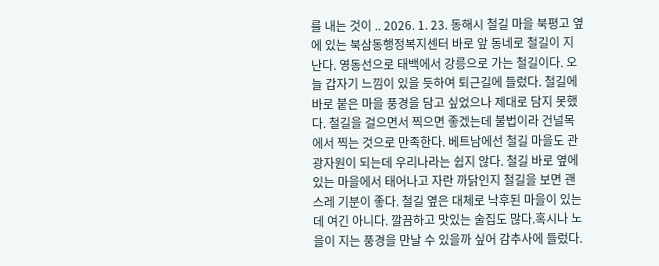를 내는 것이 .. 2026. 1. 23. 동해시 철길 마을 북평고 옆에 있는 북삼동행정복지센터 바로 앞 동네로 철길이 지난다. 영동선으로 태백에서 강릉으로 가는 철길이다. 오늘 갑자기 느낌이 있을 듯하여 퇴근길에 들렀다. 철길에 바로 붙은 마을 풍경을 담고 싶었으나 제대로 담지 못했다. 철길을 걸으면서 찍으면 좋겠는데 불법이라 건널목에서 찍는 것으로 만족한다. 베트남에선 철길 마을도 관광자원이 되는데 우리나라는 쉽지 않다. 철길 바로 옆에 있는 마을에서 태어나고 자란 까닭인지 철길을 보면 괜스레 기분이 좋다. 철길 옆은 대체로 낙후된 마을이 있는데 여긴 아니다. 깔끔하고 맛있는 술집도 많다.혹시나 노을이 지는 풍경을 만날 수 있을까 싶어 감추사에 들렀다.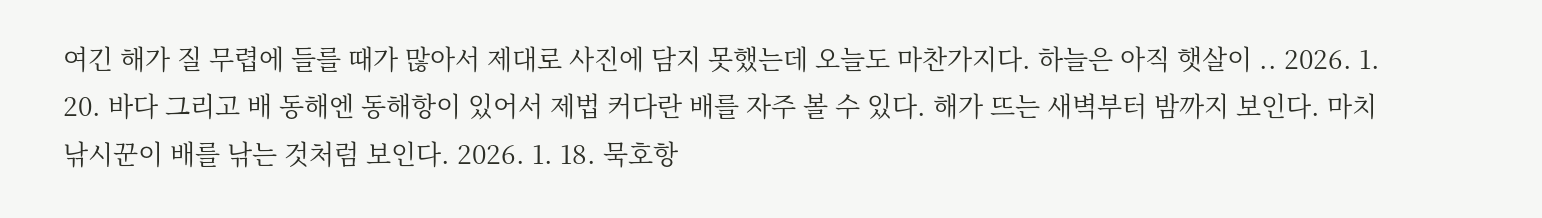여긴 해가 질 무렵에 들를 때가 많아서 제대로 사진에 담지 못했는데 오늘도 마찬가지다. 하늘은 아직 햇살이 .. 2026. 1. 20. 바다 그리고 배 동해엔 동해항이 있어서 제법 커다란 배를 자주 볼 수 있다. 해가 뜨는 새벽부터 밤까지 보인다. 마치 낚시꾼이 배를 낚는 것처럼 보인다. 2026. 1. 18. 묵호항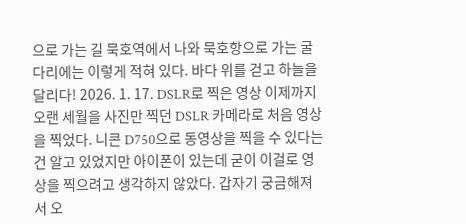으로 가는 길 묵호역에서 나와 묵호항으로 가는 굴다리에는 이렇게 적혀 있다. 바다 위를 걷고 하늘을 달리다! 2026. 1. 17. DSLR로 찍은 영상 이제까지 오랜 세월을 사진만 찍던 DSLR 카메라로 처음 영상을 찍었다. 니콘 D750으로 동영상을 찍을 수 있다는 건 알고 있었지만 아이폰이 있는데 굳이 이걸로 영상을 찍으려고 생각하지 않았다. 갑자기 궁금해져서 오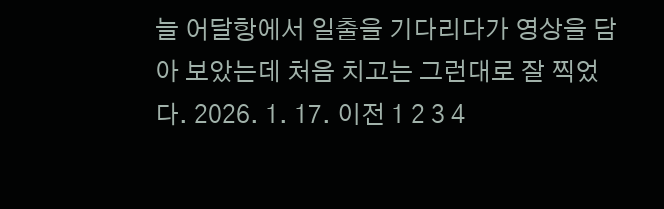늘 어달항에서 일출을 기다리다가 영상을 담아 보았는데 처음 치고는 그런대로 잘 찍었다. 2026. 1. 17. 이전 1 2 3 4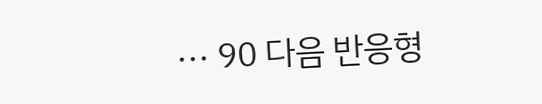··· 90 다음 반응형